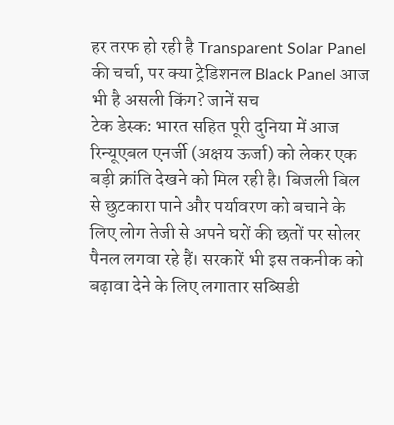हर तरफ हो रही है Transparent Solar Panel की चर्चा, पर क्या ट्रेडिशनल Black Panel आज भी है असली किंग? जानें सच
टेक डेस्क: भारत सहित पूरी दुनिया में आज रिन्यूएबल एनर्जी (अक्षय ऊर्जा) को लेकर एक बड़ी क्रांति देखने को मिल रही है। बिजली बिल से छुटकारा पाने और पर्यावरण को बचाने के लिए लोग तेजी से अपने घरों की छतों पर सोलर पैनल लगवा रहे हैं। सरकारें भी इस तकनीक को बढ़ावा देने के लिए लगातार सब्सिडी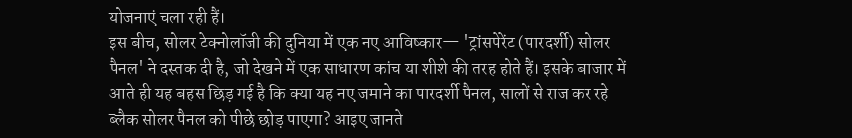योजनाएं चला रही हैं।
इस बीच, सोलर टेक्नोलॉजी की दुनिया में एक नए आविष्कार— 'ट्रांसपेरेंट (पारदर्शी) सोलर पैनल' ने दस्तक दी है, जो देखने में एक साधारण कांच या शीशे की तरह होते हैं। इसके बाजार में आते ही यह बहस छिड़ गई है कि क्या यह नए जमाने का पारदर्शी पैनल, सालों से राज कर रहे ब्लैक सोलर पैनल को पीछे छोड़ पाएगा? आइए जानते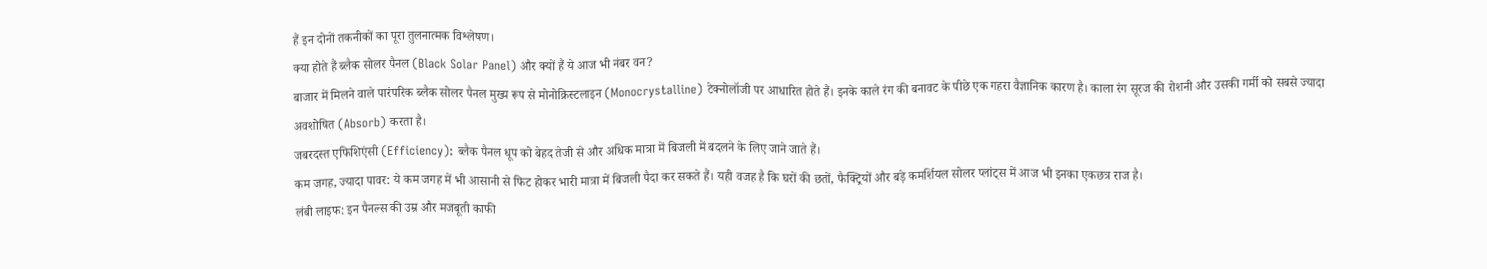हैं इन दोनों तकनीकों का पूरा तुलनात्मक विश्लेषण।
क्या होते हैं ब्लैक सोलर पैनल (Black Solar Panel) और क्यों हैं ये आज भी नंबर वन?
बाजार में मिलने वाले पारंपरिक ब्लैक सोलर पैनल मुख्य रूप से मोनोक्रिस्टलाइन (Monocrystalline) टेक्नोलॉजी पर आधारित होते हैं। इनके काले रंग की बनावट के पीछे एक गहरा वैज्ञानिक कारण है। काला रंग सूरज की रोशनी और उसकी गर्मी को सबसे ज्यादा अवशोषित (Absorb) करता है।
जबरदस्त एफिशिएंसी (Efficiency): ब्लैक पैनल धूप को बेहद तेजी से और अधिक मात्रा में बिजली में बदलने के लिए जाने जाते हैं।
कम जगह, ज्यादा पावर: ये कम जगह में भी आसानी से फिट होकर भारी मात्रा में बिजली पैदा कर सकते हैं। यही वजह है कि घरों की छतों, फैक्ट्रियों और बड़े कमर्शियल सोलर प्लांट्स में आज भी इनका एकछत्र राज है।
लंबी लाइफ: इन पैनल्स की उम्र और मजबूती काफी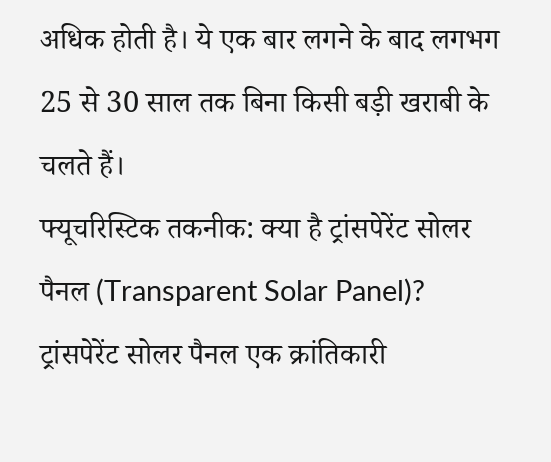अधिक होती है। ये एक बार लगने के बाद लगभग 25 से 30 साल तक बिना किसी बड़ी खराबी के चलते हैं।
फ्यूचरिस्टिक तकनीक: क्या है ट्रांसपेरेंट सोलर पैनल (Transparent Solar Panel)?
ट्रांसपेरेंट सोलर पैनल एक क्रांतिकारी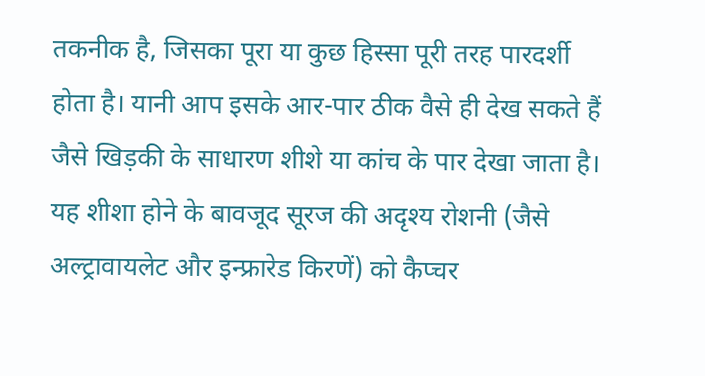तकनीक है, जिसका पूरा या कुछ हिस्सा पूरी तरह पारदर्शी होता है। यानी आप इसके आर-पार ठीक वैसे ही देख सकते हैं जैसे खिड़की के साधारण शीशे या कांच के पार देखा जाता है। यह शीशा होने के बावजूद सूरज की अदृश्य रोशनी (जैसे अल्ट्रावायलेट और इन्फ्रारेड किरणें) को कैप्चर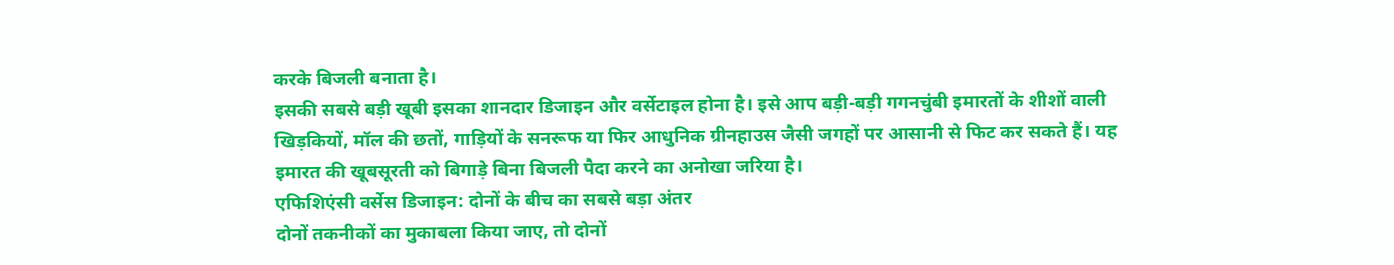करके बिजली बनाता है।
इसकी सबसे बड़ी खूबी इसका शानदार डिजाइन और वर्सेटाइल होना है। इसे आप बड़ी-बड़ी गगनचुंबी इमारतों के शीशों वाली खिड़कियों, मॉल की छतों, गाड़ियों के सनरूफ या फिर आधुनिक ग्रीनहाउस जैसी जगहों पर आसानी से फिट कर सकते हैं। यह इमारत की खूबसूरती को बिगाड़े बिना बिजली पैदा करने का अनोखा जरिया है।
एफिशिएंसी वर्सेस डिजाइन: दोनों के बीच का सबसे बड़ा अंतर
दोनों तकनीकों का मुकाबला किया जाए, तो दोनों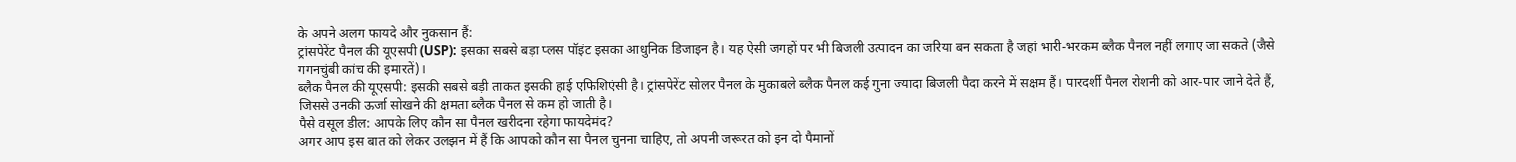के अपने अलग फायदे और नुकसान हैं:
ट्रांसपेरेंट पैनल की यूएसपी (USP): इसका सबसे बड़ा प्लस पॉइंट इसका आधुनिक डिजाइन है। यह ऐसी जगहों पर भी बिजली उत्पादन का जरिया बन सकता है जहां भारी-भरकम ब्लैक पैनल नहीं लगाए जा सकते (जैसे गगनचुंबी कांच की इमारतें)।
ब्लैक पैनल की यूएसपी: इसकी सबसे बड़ी ताकत इसकी हाई एफिशिएंसी है। ट्रांसपेरेंट सोलर पैनल के मुकाबले ब्लैक पैनल कई गुना ज्यादा बिजली पैदा करने में सक्षम हैं। पारदर्शी पैनल रोशनी को आर-पार जाने देते हैं, जिससे उनकी ऊर्जा सोखने की क्षमता ब्लैक पैनल से कम हो जाती है।
पैसे वसूल डील: आपके लिए कौन सा पैनल खरीदना रहेगा फायदेमंद?
अगर आप इस बात को लेकर उलझन में हैं कि आपको कौन सा पैनल चुनना चाहिए, तो अपनी जरूरत को इन दो पैमानों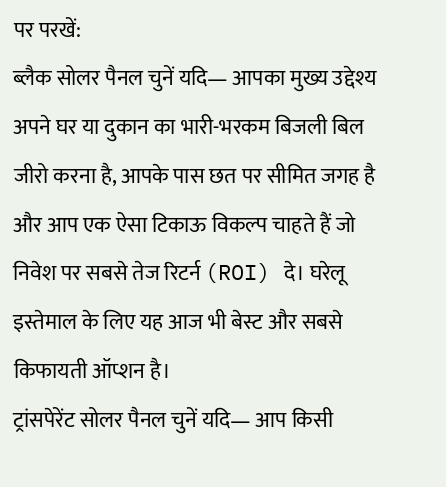पर परखें:
ब्लैक सोलर पैनल चुनें यदि— आपका मुख्य उद्देश्य अपने घर या दुकान का भारी-भरकम बिजली बिल जीरो करना है, आपके पास छत पर सीमित जगह है और आप एक ऐसा टिकाऊ विकल्प चाहते हैं जो निवेश पर सबसे तेज रिटर्न (ROI) दे। घरेलू इस्तेमाल के लिए यह आज भी बेस्ट और सबसे किफायती ऑप्शन है।
ट्रांसपेरेंट सोलर पैनल चुनें यदि— आप किसी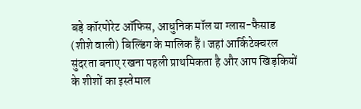बड़े कॉरपोरेट ऑफिस, आधुनिक मॉल या ग्लास-फैसाड (शीशे वाली) बिल्डिंग के मालिक हैं। जहां आर्किटेक्चरल सुंदरता बनाए रखना पहली प्राथमिकता है और आप खिड़कियों के शीशों का इस्तेमाल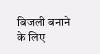बिजली बनाने के लिए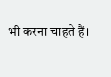भी करना चाहते हैं।